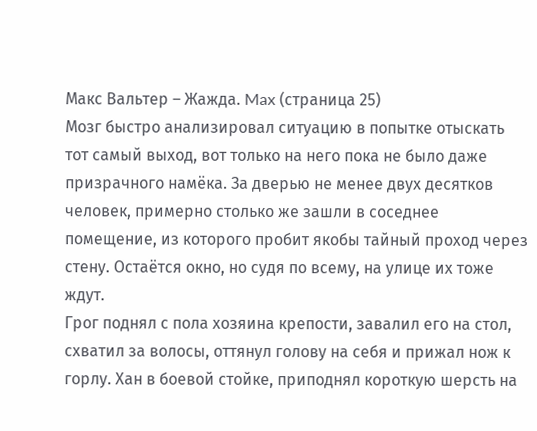Макс Вальтер – Жажда. Max (страница 25)
Мозг быстро анализировал ситуацию в попытке отыскать тот самый выход, вот только на него пока не было даже призрачного намёка. За дверью не менее двух десятков человек, примерно столько же зашли в соседнее помещение, из которого пробит якобы тайный проход через стену. Остаётся окно, но судя по всему, на улице их тоже ждут.
Грог поднял с пола хозяина крепости, завалил его на стол, схватил за волосы, оттянул голову на себя и прижал нож к горлу. Хан в боевой стойке, приподнял короткую шерсть на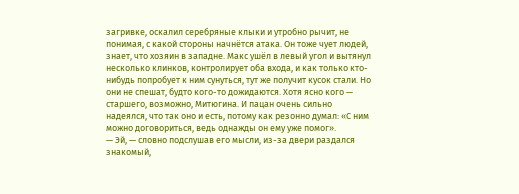загривке, оскалил серебряные клыки и утробно рычит, не понимая, с какой стороны начнётся атака. Он тоже чует людей, знает, что хозяин в западне. Макс ушёл в левый угол и вытянул несколько клинков, контролирует оба входа, и как только кто-нибудь попробует к ним сунуться, тут же получит кусок стали. Но они не спешат, будто кого-то дожидаются. Хотя ясно кого — старшего, возможно, Митюгина. И пацан очень сильно надеялся, что так оно и есть, потому как резонно думал: «С ним можно договориться, ведь однажды он ему уже помог».
— Эй, — словно подслушав его мысли, из-за двери раздался знакомый,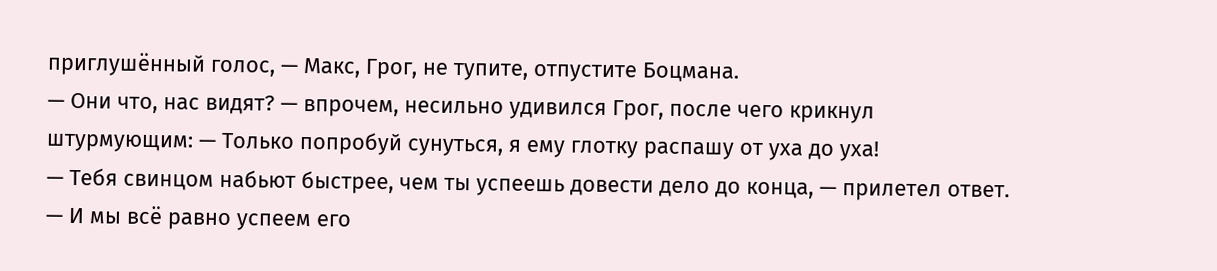приглушённый голос, — Макс, Грог, не тупите, отпустите Боцмана.
— Они что, нас видят? — впрочем, несильно удивился Грог, после чего крикнул штурмующим: — Только попробуй сунуться, я ему глотку распашу от уха до уха!
— Тебя свинцом набьют быстрее, чем ты успеешь довести дело до конца, — прилетел ответ. — И мы всё равно успеем его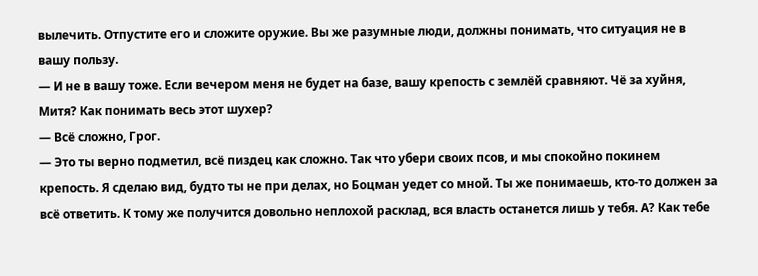вылечить. Отпустите его и сложите оружие. Вы же разумные люди, должны понимать, что ситуация не в вашу пользу.
— И не в вашу тоже. Если вечером меня не будет на базе, вашу крепость с землёй сравняют. Чё за хуйня, Митя? Как понимать весь этот шухер?
— Всё сложно, Грог.
— Это ты верно подметил, всё пиздец как сложно. Так что убери своих псов, и мы спокойно покинем крепость. Я сделаю вид, будто ты не при делах, но Боцман уедет со мной. Ты же понимаешь, кто-то должен за всё ответить. К тому же получится довольно неплохой расклад, вся власть останется лишь у тебя. А? Как тебе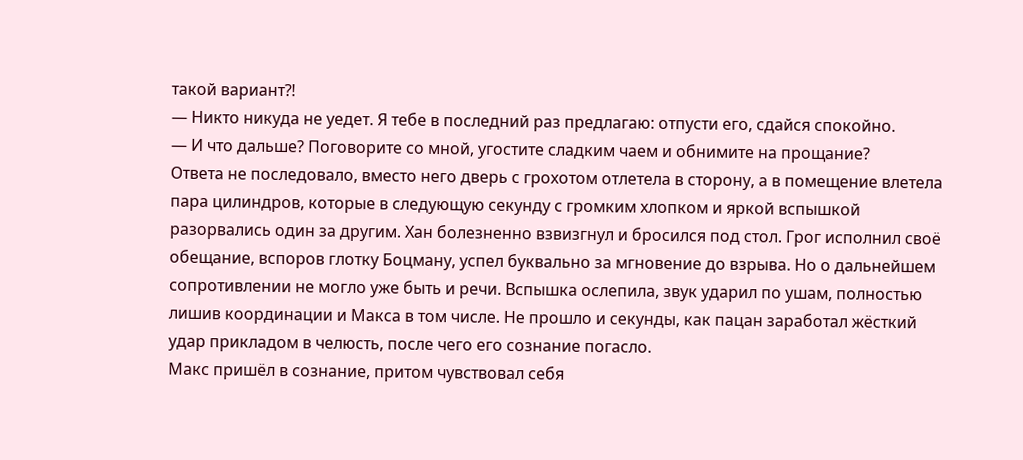такой вариант⁈
— Никто никуда не уедет. Я тебе в последний раз предлагаю: отпусти его, сдайся спокойно.
— И что дальше? Поговорите со мной, угостите сладким чаем и обнимите на прощание?
Ответа не последовало, вместо него дверь с грохотом отлетела в сторону, а в помещение влетела пара цилиндров, которые в следующую секунду с громким хлопком и яркой вспышкой разорвались один за другим. Хан болезненно взвизгнул и бросился под стол. Грог исполнил своё обещание, вспоров глотку Боцману, успел буквально за мгновение до взрыва. Но о дальнейшем сопротивлении не могло уже быть и речи. Вспышка ослепила, звук ударил по ушам, полностью лишив координации и Макса в том числе. Не прошло и секунды, как пацан заработал жёсткий удар прикладом в челюсть, после чего его сознание погасло.
Макс пришёл в сознание, притом чувствовал себя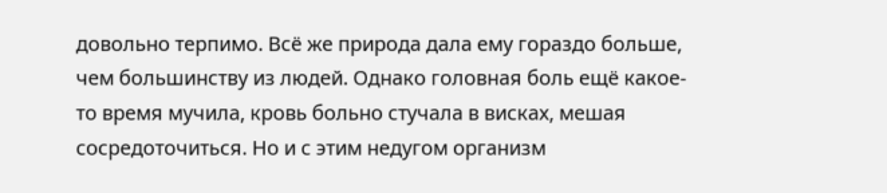довольно терпимо. Всё же природа дала ему гораздо больше, чем большинству из людей. Однако головная боль ещё какое-то время мучила, кровь больно стучала в висках, мешая сосредоточиться. Но и с этим недугом организм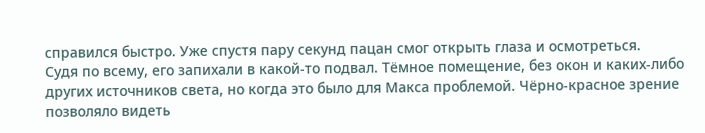справился быстро. Уже спустя пару секунд пацан смог открыть глаза и осмотреться.
Судя по всему, его запихали в какой-то подвал. Тёмное помещение, без окон и каких-либо других источников света, но когда это было для Макса проблемой. Чёрно-красное зрение позволяло видеть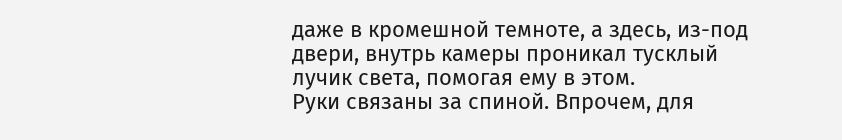даже в кромешной темноте, а здесь, из-под двери, внутрь камеры проникал тусклый лучик света, помогая ему в этом.
Руки связаны за спиной. Впрочем, для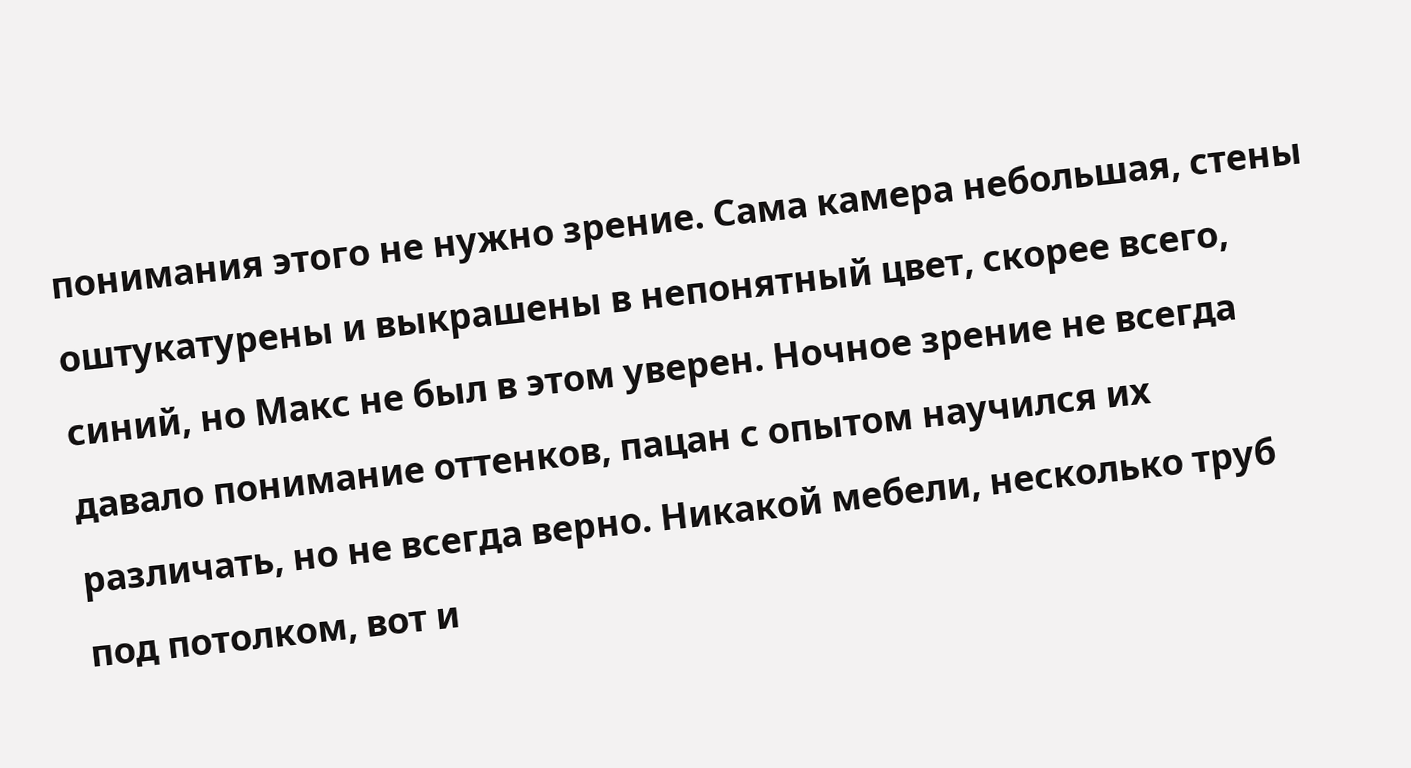понимания этого не нужно зрение. Сама камера небольшая, стены оштукатурены и выкрашены в непонятный цвет, скорее всего, синий, но Макс не был в этом уверен. Ночное зрение не всегда давало понимание оттенков, пацан с опытом научился их различать, но не всегда верно. Никакой мебели, несколько труб под потолком, вот и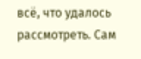всё, что удалось рассмотреть. Сам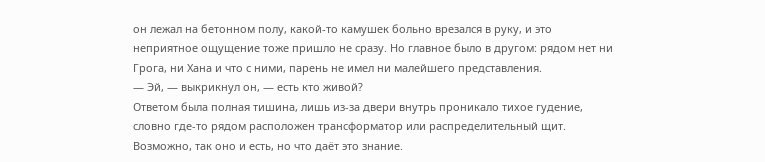он лежал на бетонном полу, какой-то камушек больно врезался в руку, и это неприятное ощущение тоже пришло не сразу. Но главное было в другом: рядом нет ни Грога, ни Хана и что с ними, парень не имел ни малейшего представления.
— Эй, — выкрикнул он, — есть кто живой?
Ответом была полная тишина, лишь из-за двери внутрь проникало тихое гудение, словно где-то рядом расположен трансформатор или распределительный щит. Возможно, так оно и есть, но что даёт это знание.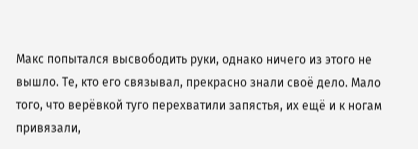Макс попытался высвободить руки, однако ничего из этого не вышло. Те, кто его связывал, прекрасно знали своё дело. Мало того, что верёвкой туго перехватили запястья, их ещё и к ногам привязали,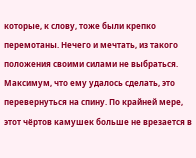которые, к слову, тоже были крепко перемотаны. Нечего и мечтать, из такого положения своими силами не выбраться. Максимум, что ему удалось сделать, это перевернуться на спину. По крайней мере, этот чёртов камушек больше не врезается в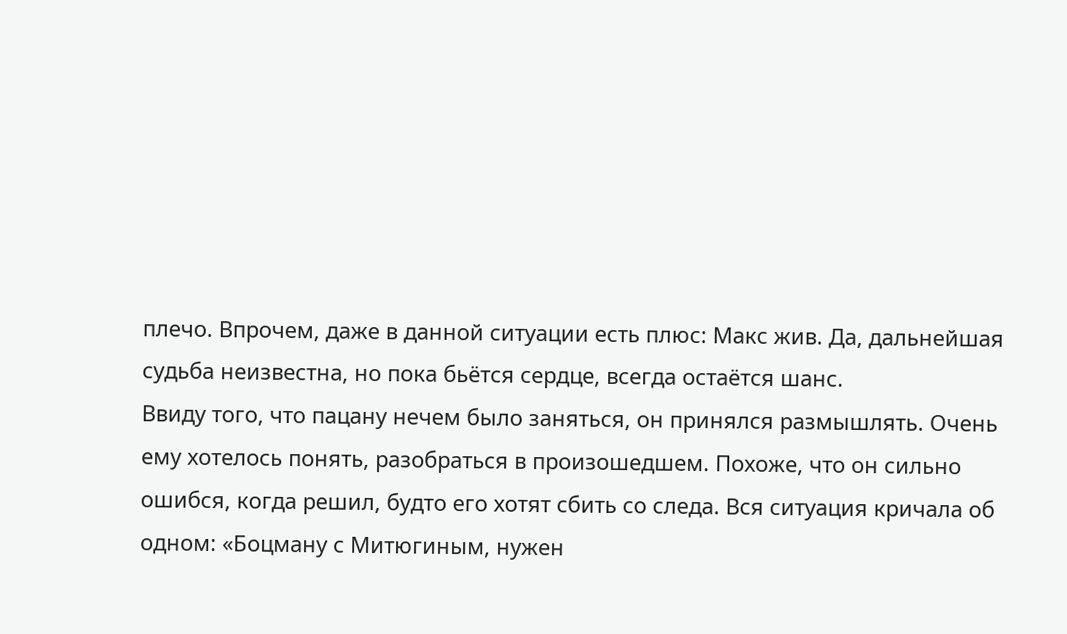плечо. Впрочем, даже в данной ситуации есть плюс: Макс жив. Да, дальнейшая судьба неизвестна, но пока бьётся сердце, всегда остаётся шанс.
Ввиду того, что пацану нечем было заняться, он принялся размышлять. Очень ему хотелось понять, разобраться в произошедшем. Похоже, что он сильно ошибся, когда решил, будто его хотят сбить со следа. Вся ситуация кричала об одном: «Боцману с Митюгиным, нужен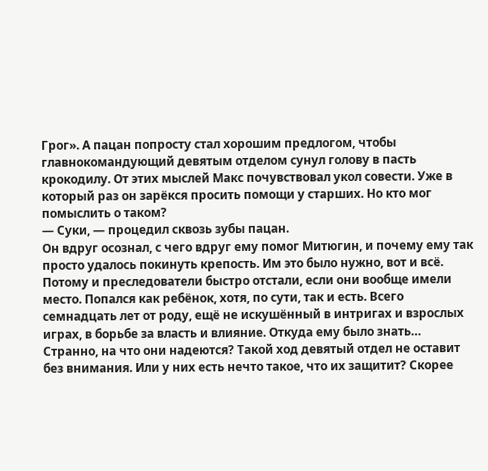Грог». А пацан попросту стал хорошим предлогом, чтобы главнокомандующий девятым отделом сунул голову в пасть крокодилу. От этих мыслей Макс почувствовал укол совести. Уже в который раз он зарёкся просить помощи у старших. Но кто мог помыслить о таком?
— Суки, — процедил сквозь зубы пацан.
Он вдруг осознал, с чего вдруг ему помог Митюгин, и почему ему так просто удалось покинуть крепость. Им это было нужно, вот и всё. Потому и преследователи быстро отстали, если они вообще имели место. Попался как ребёнок, хотя, по сути, так и есть. Всего семнадцать лет от роду, ещё не искушённый в интригах и взрослых играх, в борьбе за власть и влияние. Откуда ему было знать…
Странно, на что они надеются? Такой ход девятый отдел не оставит без внимания. Или у них есть нечто такое, что их защитит? Скорее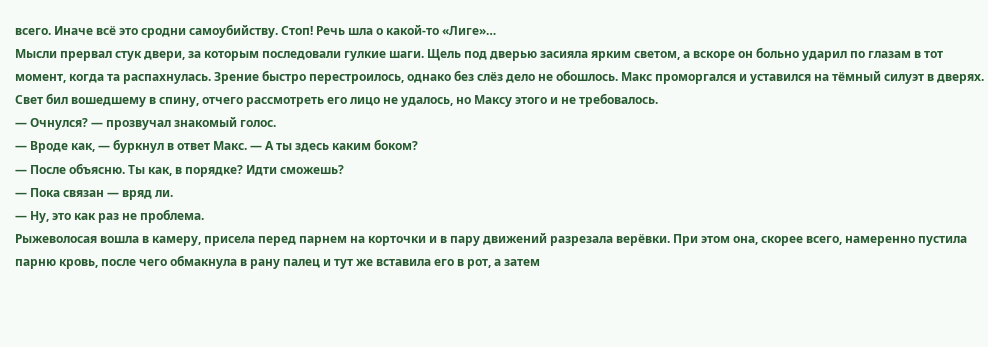всего. Иначе всё это сродни самоубийству. Стоп! Речь шла о какой-то «Лиге»…
Мысли прервал стук двери, за которым последовали гулкие шаги. Щель под дверью засияла ярким светом, а вскоре он больно ударил по глазам в тот момент, когда та распахнулась. Зрение быстро перестроилось, однако без слёз дело не обошлось. Макс проморгался и уставился на тёмный силуэт в дверях. Свет бил вошедшему в спину, отчего рассмотреть его лицо не удалось, но Максу этого и не требовалось.
— Очнулся? — прозвучал знакомый голос.
— Вроде как, — буркнул в ответ Макс. — А ты здесь каким боком?
— После объясню. Ты как, в порядке? Идти сможешь?
— Пока связан — вряд ли.
— Ну, это как раз не проблема.
Рыжеволосая вошла в камеру, присела перед парнем на корточки и в пару движений разрезала верёвки. При этом она, скорее всего, намеренно пустила парню кровь, после чего обмакнула в рану палец и тут же вставила его в рот, а затем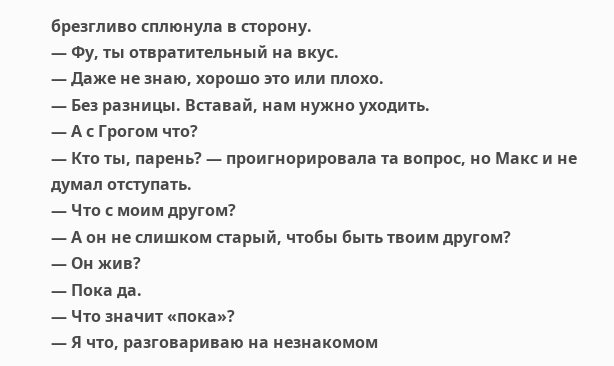брезгливо сплюнула в сторону.
— Фу, ты отвратительный на вкус.
— Даже не знаю, хорошо это или плохо.
— Без разницы. Вставай, нам нужно уходить.
— А с Грогом что?
— Кто ты, парень? — проигнорировала та вопрос, но Макс и не думал отступать.
— Что с моим другом?
— А он не слишком старый, чтобы быть твоим другом?
— Он жив?
— Пока да.
— Что значит «пока»?
— Я что, разговариваю на незнакомом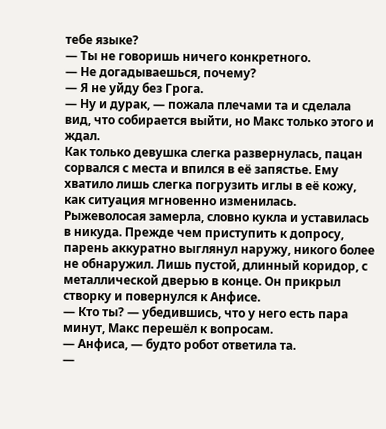тебе языке?
— Ты не говоришь ничего конкретного.
— Не догадываешься, почему?
— Я не уйду без Грога.
— Ну и дурак, — пожала плечами та и сделала вид, что собирается выйти, но Макс только этого и ждал.
Как только девушка слегка развернулась, пацан сорвался с места и впился в её запястье. Ему хватило лишь слегка погрузить иглы в её кожу, как ситуация мгновенно изменилась. Рыжеволосая замерла, словно кукла и уставилась в никуда. Прежде чем приступить к допросу, парень аккуратно выглянул наружу, никого более не обнаружил. Лишь пустой, длинный коридор, с металлической дверью в конце. Он прикрыл створку и повернулся к Анфисе.
— Кто ты? — убедившись, что у него есть пара минут, Макс перешёл к вопросам.
— Анфиса, — будто робот ответила та.
—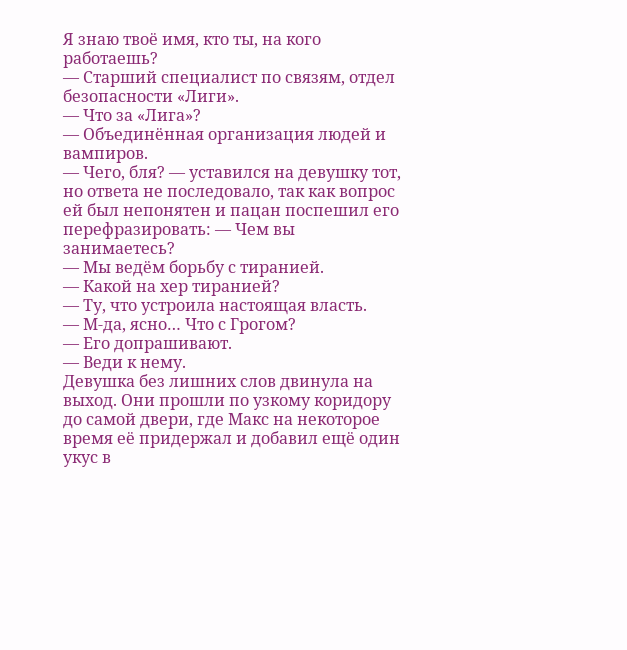Я знаю твоё имя, кто ты, на кого работаешь?
— Старший специалист по связям, отдел безопасности «Лиги».
— Что за «Лига»?
— Объединённая организация людей и вампиров.
— Чего, бля? — уставился на девушку тот, но ответа не последовало, так как вопрос ей был непонятен и пацан поспешил его перефразировать: — Чем вы занимаетесь?
— Мы ведём борьбу с тиранией.
— Какой на хер тиранией?
— Ту, что устроила настоящая власть.
— М-да, ясно… Что с Грогом?
— Его допрашивают.
— Веди к нему.
Девушка без лишних слов двинула на выход. Они прошли по узкому коридору до самой двери, где Макс на некоторое время её придержал и добавил ещё один укус в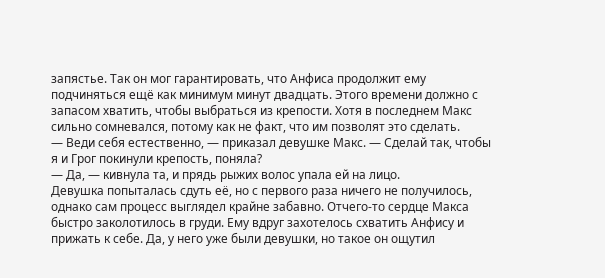запястье. Так он мог гарантировать, что Анфиса продолжит ему подчиняться ещё как минимум минут двадцать. Этого времени должно с запасом хватить, чтобы выбраться из крепости. Хотя в последнем Макс сильно сомневался, потому как не факт, что им позволят это сделать.
— Веди себя естественно, — приказал девушке Макс. — Сделай так, чтобы я и Грог покинули крепость, поняла?
— Да, — кивнула та, и прядь рыжих волос упала ей на лицо.
Девушка попыталась сдуть её, но с первого раза ничего не получилось, однако сам процесс выглядел крайне забавно. Отчего-то сердце Макса быстро заколотилось в груди. Ему вдруг захотелось схватить Анфису и прижать к себе. Да, у него уже были девушки, но такое он ощутил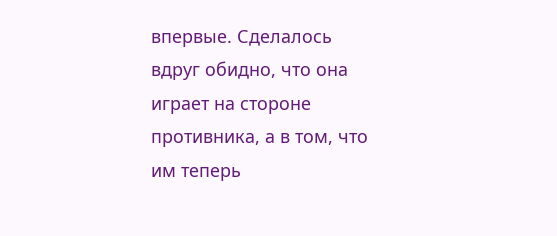впервые. Сделалось вдруг обидно, что она играет на стороне противника, а в том, что им теперь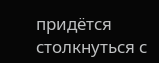придётся столкнуться с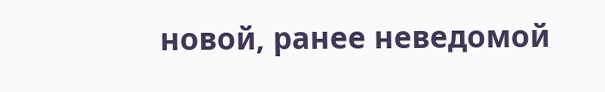новой, ранее неведомой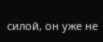силой, он уже не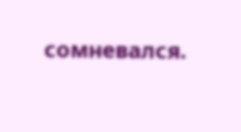сомневался.